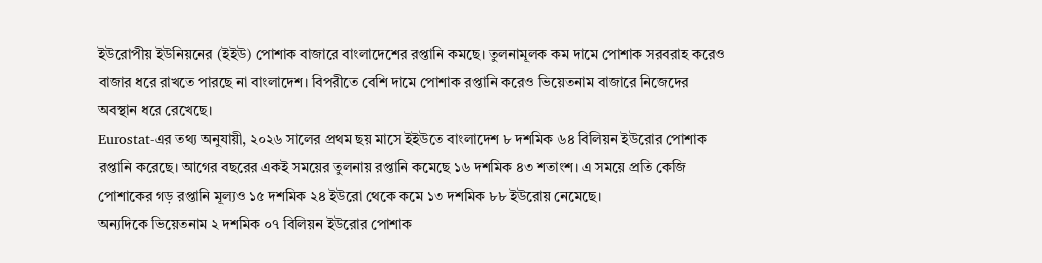ইউরোপীয় ইউনিয়নের (ইইউ) পোশাক বাজারে বাংলাদেশের রপ্তানি কমছে। তুলনামূলক কম দামে পোশাক সরবরাহ করেও বাজার ধরে রাখতে পারছে না বাংলাদেশ। বিপরীতে বেশি দামে পোশাক রপ্তানি করেও ভিয়েতনাম বাজারে নিজেদের অবস্থান ধরে রেখেছে।
Eurostat-এর তথ্য অনুযায়ী, ২০২৬ সালের প্রথম ছয় মাসে ইইউতে বাংলাদেশ ৮ দশমিক ৬৪ বিলিয়ন ইউরোর পোশাক রপ্তানি করেছে। আগের বছরের একই সময়ের তুলনায় রপ্তানি কমেছে ১৬ দশমিক ৪৩ শতাংশ। এ সময়ে প্রতি কেজি পোশাকের গড় রপ্তানি মূল্যও ১৫ দশমিক ২৪ ইউরো থেকে কমে ১৩ দশমিক ৮৮ ইউরোয় নেমেছে।
অন্যদিকে ভিয়েতনাম ২ দশমিক ০৭ বিলিয়ন ইউরোর পোশাক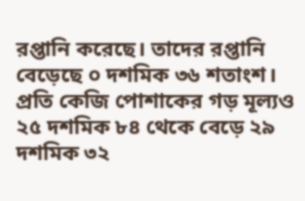রপ্তানি করেছে। তাদের রপ্তানি বেড়েছে ০ দশমিক ৩৬ শতাংশ। প্রতি কেজি পোশাকের গড় মূল্যও ২৫ দশমিক ৮৪ থেকে বেড়ে ২৯ দশমিক ৩২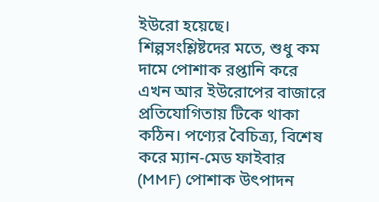ইউরো হয়েছে।
শিল্পসংশ্লিষ্টদের মতে, শুধু কম দামে পোশাক রপ্তানি করে এখন আর ইউরোপের বাজারে প্রতিযোগিতায় টিকে থাকা কঠিন। পণ্যের বৈচিত্র্য, বিশেষ করে ম্যান-মেড ফাইবার (MMF) পোশাক উৎপাদন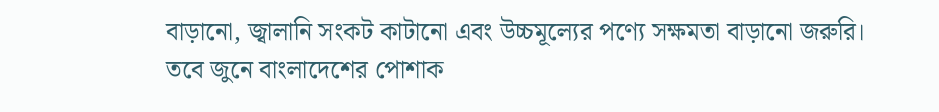বাড়ানো, জ্বালানি সংকট কাটানো এবং উচ্চমূল্যের পণ্যে সক্ষমতা বাড়ানো জরুরি।
তবে জুনে বাংলাদেশের পোশাক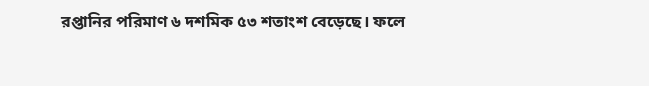রপ্তানির পরিমাণ ৬ দশমিক ৫৩ শতাংশ বেড়েছে। ফলে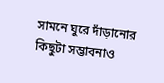সামনে ঘুরে দাঁড়ানোর কিছুটা সম্ভাবনাও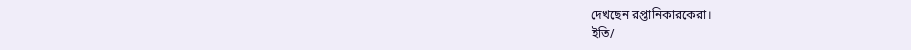দেখছেন রপ্তানিকারকেরা।
ইতি/